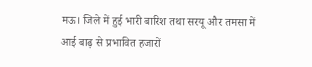मऊ। जिले में हुई भारी बारिश तथा सरयू और तमसा में आई बाढ़ से प्रभावित हजारों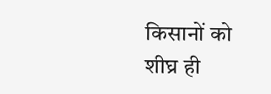किसानों को शीघ्र ही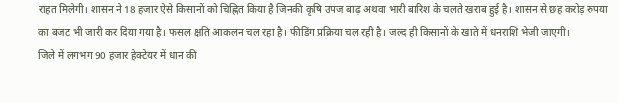राहत मिलेगी। शासन ने 18 हजार ऐसे किसानों को चिह्नित किया है जिनकी कृषि उपज बाढ़ अथवा भारी बारिश के चलते खराब हुई है। शासन से छह करोड़ रुपया का बजट भी जारी कर दिया गया है। फसल क्षति आकलन चल रहा है। फीडिंग प्रक्रिया चल रही है। जल्द ही किसानों के खाते में धनराशि भेजी जाएगी।
जिले में लगभग 90 हजार हेक्टेयर में धान की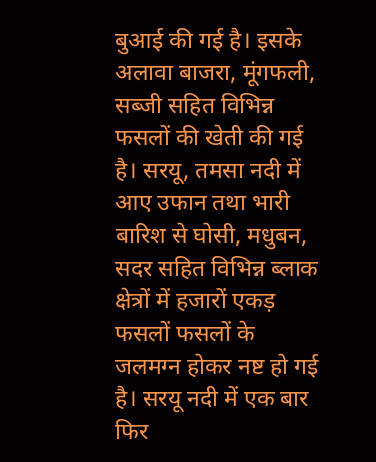बुआई की गई है। इसके अलावा बाजरा, मूंगफली, सब्जी सहित विभिन्न फसलों की खेती की गई है। सरयू, तमसा नदी में आए उफान तथा भारी बारिश से घोसी, मधुबन, सदर सहित विभिन्न ब्लाक क्षेत्रों में हजारों एकड़ फसलों फसलों के जलमग्न होकर नष्ट हो गई है। सरयू नदी में एक बार फिर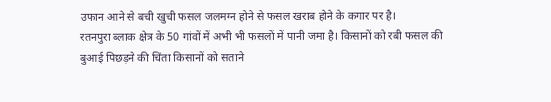उफान आने से बची खुची फसल जलमग्न होने से फसल खराब होने के कगार पर है।
रतनपुरा ब्लाक क्षेत्र के 50 गांवों में अभी भी फसलों में पानी जमा है। किसानों को रबी फसल की बुआई पिछड़ने की चिंता किसानों को सताने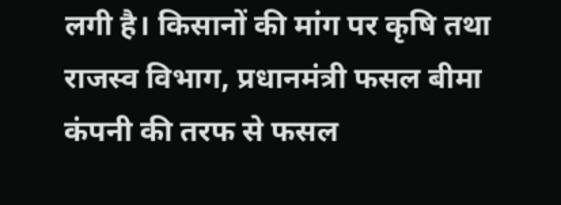लगी है। किसानों की मांग पर कृषि तथा राजस्व विभाग, प्रधानमंत्री फसल बीमा कंपनी की तरफ से फसल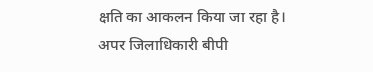क्षति का आकलन किया जा रहा है।
अपर जिलाधिकारी बीपी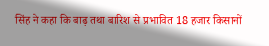सिंह ने कहा कि बाढ़ तथा बारिश से प्रभावित 18 हजार किसानों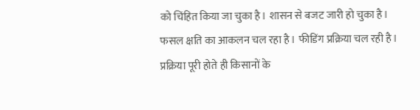को चिंहित किया जा चुका है। शासन से बजट जारी हो चुका है। फसल क्षति का आकलन चल रहा है। फीडिंग प्रक्रिया चल रही है। प्रक्रिया पूरी होते ही किसानों के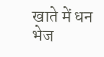खाते में धन भेज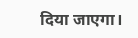दिया जाएगा।